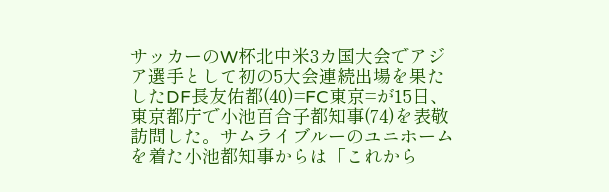サッカーのW杯北中米3カ国大会でアジア選手として初の5大会連続出場を果たしたDF長友佑都(40)=FC東京=が15日、東京都庁で小池百合子都知事(74)を表敬訪問した。サムライブルーのユニホームを着た小池都知事からは「これから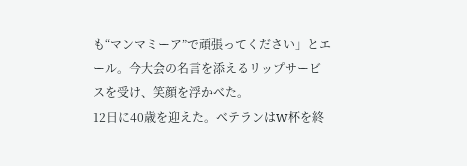も“マンマミーア”で頑張ってください」とエール。今大会の名言を添えるリップサービスを受け、笑顔を浮かべた。
12日に40歳を迎えた。ベテランはW杯を終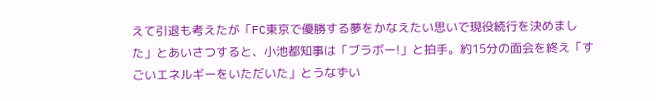えて引退も考えたが「FC東京で優勝する夢をかなえたい思いで現役続行を決めました」とあいさつすると、小池都知事は「ブラボー!」と拍手。約15分の面会を終え「すごいエネルギーをいただいた」とうなずい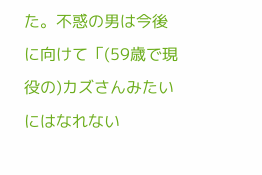た。不惑の男は今後に向けて「(59歳で現役の)カズさんみたいにはなれない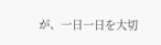が、一日一日を大切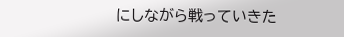にしながら戦っていきた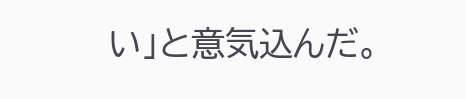い」と意気込んだ。